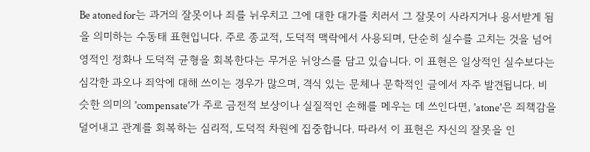Be atoned for는 과거의 잘못이나 죄를 뉘우치고 그에 대한 대가를 치러서 그 잘못이 사라지거나 용서받게 됨을 의미하는 수동태 표현입니다. 주로 종교적, 도덕적 맥락에서 사용되며, 단순히 실수를 고치는 것을 넘어 영적인 정화나 도덕적 균형을 회복한다는 무거운 뉘앙스를 담고 있습니다. 이 표현은 일상적인 실수보다는 심각한 과오나 죄악에 대해 쓰이는 경우가 많으며, 격식 있는 문체나 문학적인 글에서 자주 발견됩니다. 비슷한 의미의 'compensate'가 주로 금전적 보상이나 실질적인 손해를 메우는 데 쓰인다면, 'atone'은 죄책감을 덜어내고 관계를 회복하는 심리적, 도덕적 차원에 집중합니다. 따라서 이 표현은 자신의 잘못을 인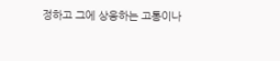정하고 그에 상응하는 고통이나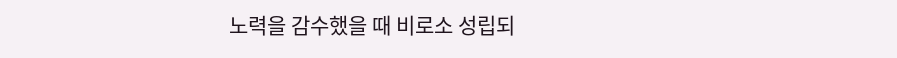노력을 감수했을 때 비로소 성립되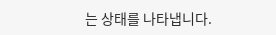는 상태를 나타냅니다.